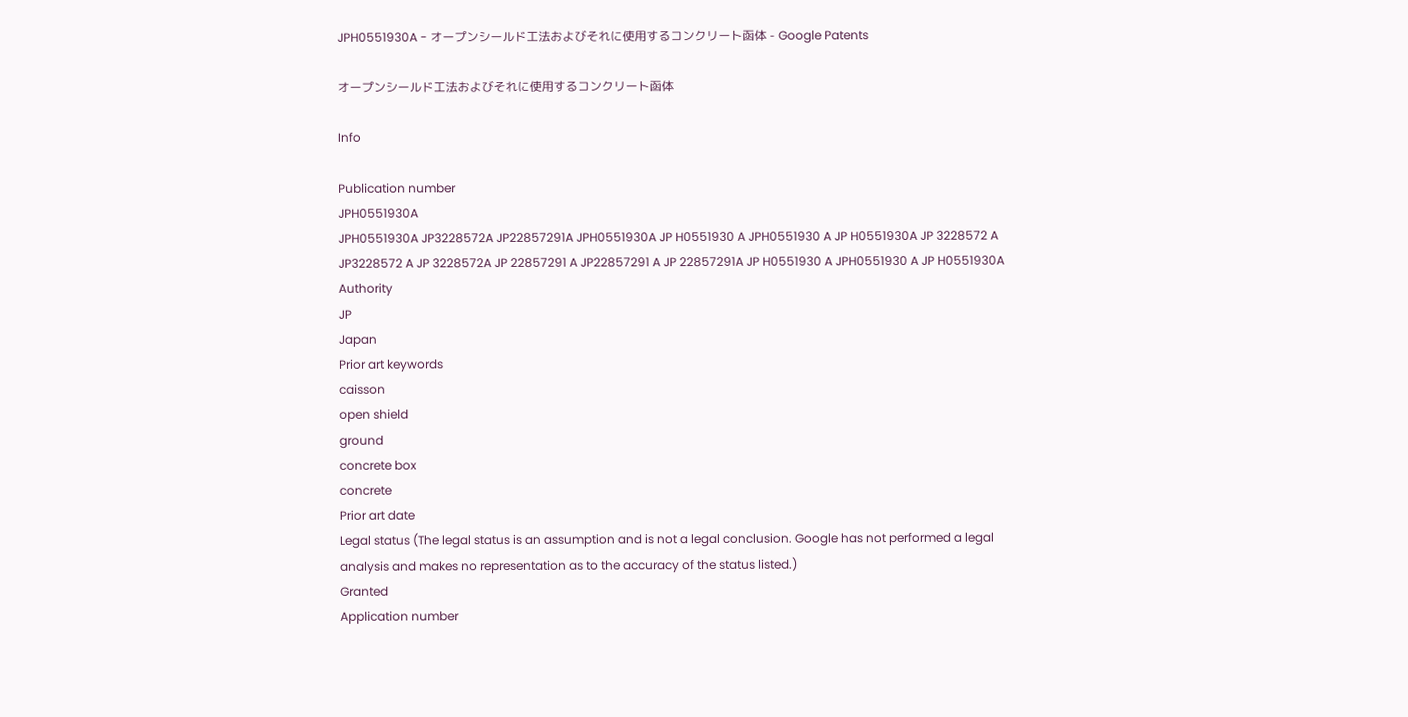JPH0551930A - オープンシールド工法およびそれに使用するコンクリート函体 - Google Patents

オープンシールド工法およびそれに使用するコンクリート函体

Info

Publication number
JPH0551930A
JPH0551930A JP3228572A JP22857291A JPH0551930A JP H0551930 A JPH0551930 A JP H0551930A JP 3228572 A JP3228572 A JP 3228572A JP 22857291 A JP22857291 A JP 22857291A JP H0551930 A JPH0551930 A JP H0551930A
Authority
JP
Japan
Prior art keywords
caisson
open shield
ground
concrete box
concrete
Prior art date
Legal status (The legal status is an assumption and is not a legal conclusion. Google has not performed a legal analysis and makes no representation as to the accuracy of the status listed.)
Granted
Application number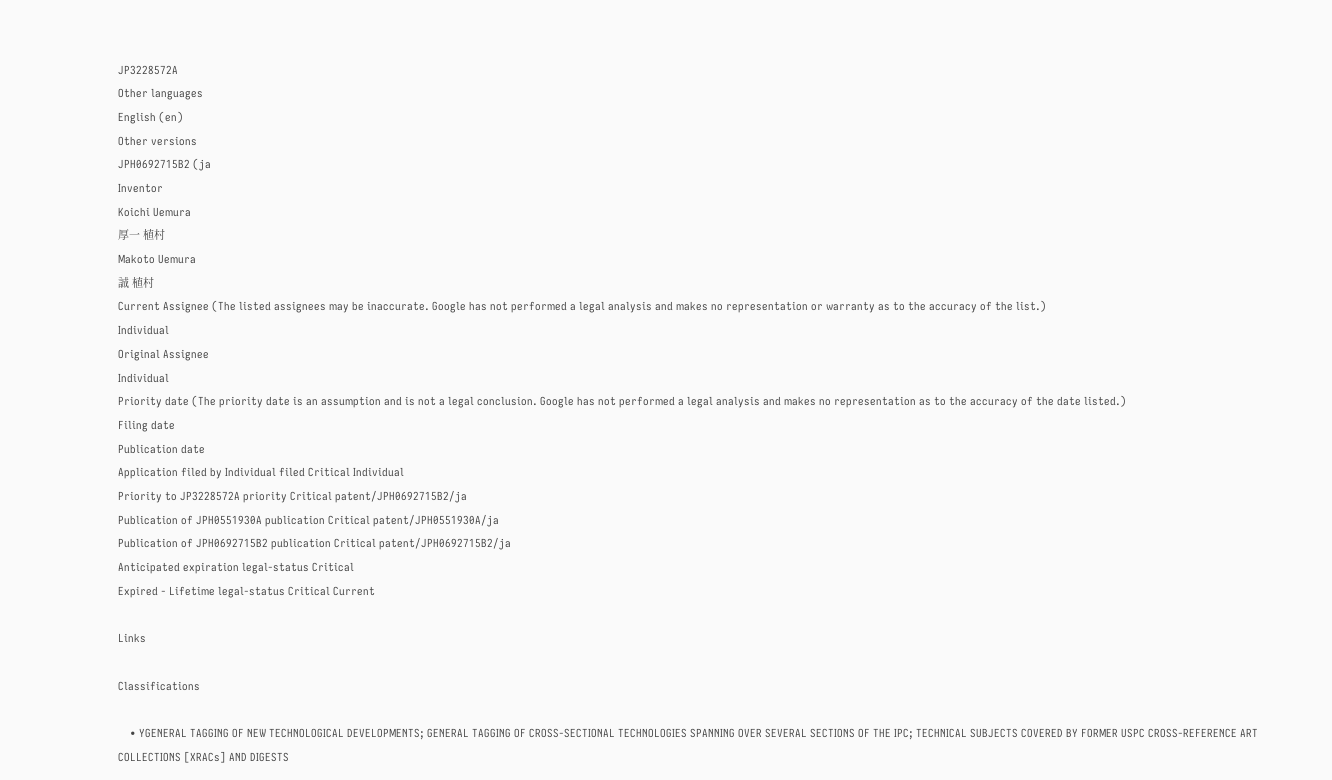JP3228572A
Other languages
English (en)
Other versions
JPH0692715B2 (ja
Inventor
Koichi Uemura
厚一 植村
Makoto Uemura
誠 植村
Current Assignee (The listed assignees may be inaccurate. Google has not performed a legal analysis and makes no representation or warranty as to the accuracy of the list.)
Individual
Original Assignee
Individual
Priority date (The priority date is an assumption and is not a legal conclusion. Google has not performed a legal analysis and makes no representation as to the accuracy of the date listed.)
Filing date
Publication date
Application filed by Individual filed Critical Individual
Priority to JP3228572A priority Critical patent/JPH0692715B2/ja
Publication of JPH0551930A publication Critical patent/JPH0551930A/ja
Publication of JPH0692715B2 publication Critical patent/JPH0692715B2/ja
Anticipated expiration legal-status Critical
Expired - Lifetime legal-status Critical Current

Links

Classifications

    • YGENERAL TAGGING OF NEW TECHNOLOGICAL DEVELOPMENTS; GENERAL TAGGING OF CROSS-SECTIONAL TECHNOLOGIES SPANNING OVER SEVERAL SECTIONS OF THE IPC; TECHNICAL SUBJECTS COVERED BY FORMER USPC CROSS-REFERENCE ART COLLECTIONS [XRACs] AND DIGESTS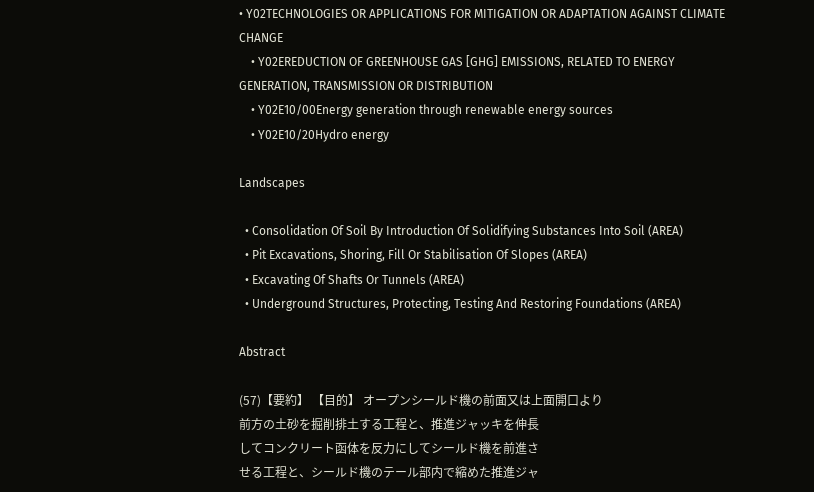• Y02TECHNOLOGIES OR APPLICATIONS FOR MITIGATION OR ADAPTATION AGAINST CLIMATE CHANGE
    • Y02EREDUCTION OF GREENHOUSE GAS [GHG] EMISSIONS, RELATED TO ENERGY GENERATION, TRANSMISSION OR DISTRIBUTION
    • Y02E10/00Energy generation through renewable energy sources
    • Y02E10/20Hydro energy

Landscapes

  • Consolidation Of Soil By Introduction Of Solidifying Substances Into Soil (AREA)
  • Pit Excavations, Shoring, Fill Or Stabilisation Of Slopes (AREA)
  • Excavating Of Shafts Or Tunnels (AREA)
  • Underground Structures, Protecting, Testing And Restoring Foundations (AREA)

Abstract

(57)【要約】 【目的】 オープンシールド機の前面又は上面開口より
前方の土砂を掘削排土する工程と、推進ジャッキを伸長
してコンクリート函体を反力にしてシールド機を前進さ
せる工程と、シールド機のテール部内で縮めた推進ジャ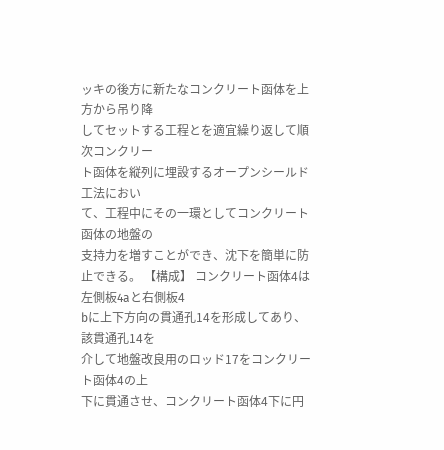ッキの後方に新たなコンクリート函体を上方から吊り降
してセットする工程とを適宜繰り返して順次コンクリー
ト函体を縦列に埋設するオープンシールド工法におい
て、工程中にその一環としてコンクリート函体の地盤の
支持力を増すことができ、沈下を簡単に防止できる。 【構成】 コンクリート函体4は左側板4aと右側板4
bに上下方向の貫通孔14を形成してあり、該貫通孔14を
介して地盤改良用のロッド17をコンクリート函体4の上
下に貫通させ、コンクリート函体4下に円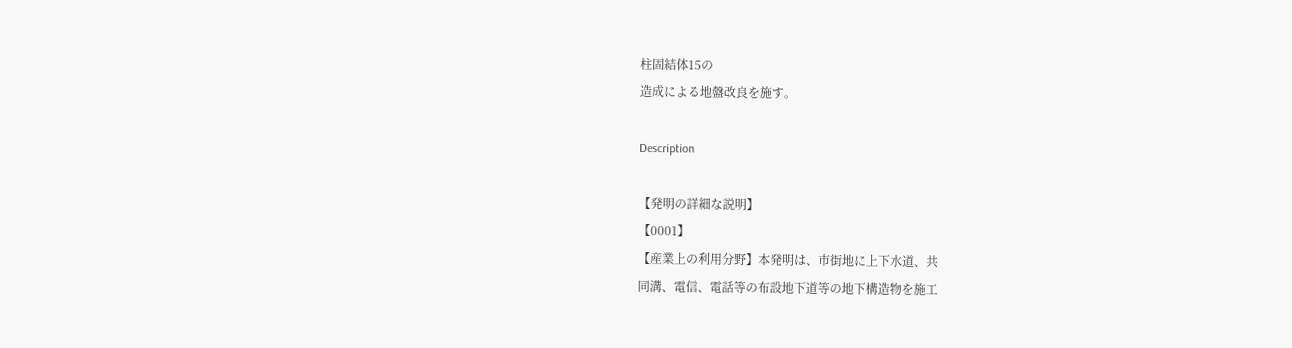柱固結体15の
造成による地盤改良を施す。

Description

【発明の詳細な説明】
【0001】
【産業上の利用分野】本発明は、市街地に上下水道、共
同溝、電信、電話等の布設地下道等の地下構造物を施工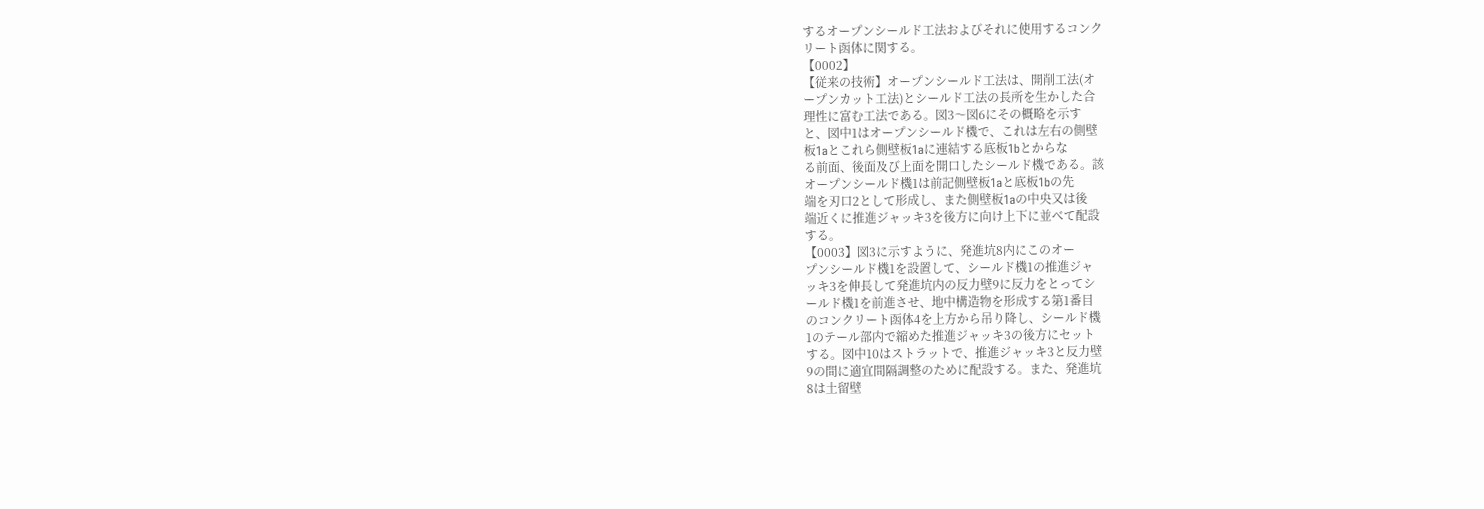するオープンシールド工法およびそれに使用するコンク
リート函体に関する。
【0002】
【従来の技術】オープンシールド工法は、開削工法(オ
ープンカット工法)とシールド工法の長所を生かした合
理性に富む工法である。図3〜図6にその概略を示す
と、図中1はオープンシールド機で、これは左右の側壁
板1aとこれら側壁板1aに連結する底板1bとからな
る前面、後面及び上面を開口したシールド機である。該
オープンシールド機1は前記側壁板1aと底板1bの先
端を刃口2として形成し、また側壁板1aの中央又は後
端近くに推進ジャッキ3を後方に向け上下に並べて配設
する。
【0003】図3に示すように、発進坑8内にこのオー
プンシールド機1を設置して、シールド機1の推進ジャ
ッキ3を伸長して発進坑内の反力壁9に反力をとってシ
ールド機1を前進させ、地中構造物を形成する第1番目
のコンクリート函体4を上方から吊り降し、シールド機
1のテール部内で縮めた推進ジャッキ3の後方にセット
する。図中10はストラットで、推進ジャッキ3と反力壁
9の間に適宜間隔調整のために配設する。また、発進坑
8は土留壁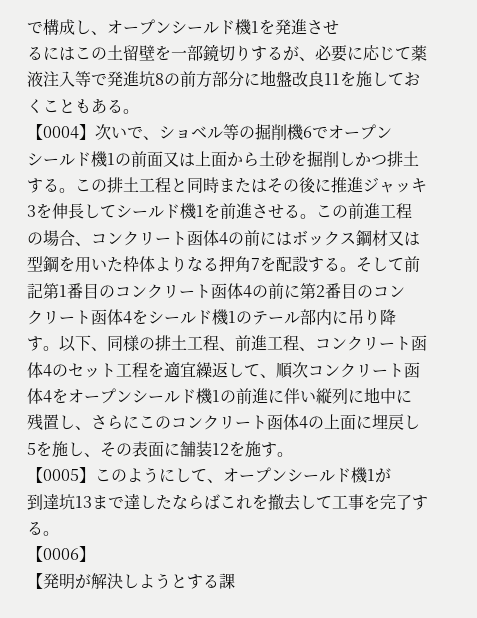で構成し、オープンシールド機1を発進させ
るにはこの土留壁を一部鏡切りするが、必要に応じて薬
液注入等で発進坑8の前方部分に地盤改良11を施してお
くこともある。
【0004】次いで、ショベル等の掘削機6でオープン
シールド機1の前面又は上面から土砂を掘削しかつ排土
する。この排土工程と同時またはその後に推進ジャッキ
3を伸長してシールド機1を前進させる。この前進工程
の場合、コンクリート函体4の前にはボックス鋼材又は
型鋼を用いた枠体よりなる押角7を配設する。そして前
記第1番目のコンクリート函体4の前に第2番目のコン
クリート函体4をシールド機1のテール部内に吊り降
す。以下、同様の排土工程、前進工程、コンクリート函
体4のセット工程を適宜繰返して、順次コンクリート函
体4をオープンシールド機1の前進に伴い縦列に地中に
残置し、さらにこのコンクリート函体4の上面に埋戻し
5を施し、その表面に舗装12を施す。
【0005】このようにして、オープンシールド機1が
到達坑13まで達したならばこれを撤去して工事を完了す
る。
【0006】
【発明が解決しようとする課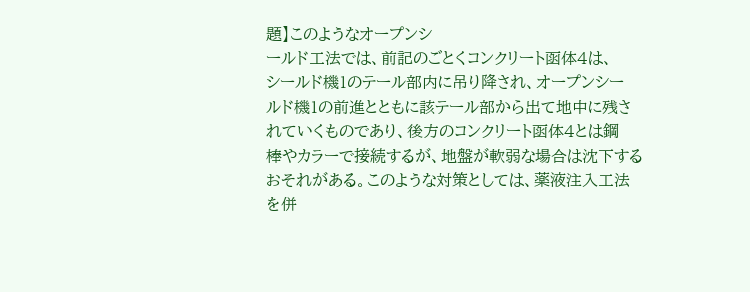題】このようなオープンシ
ールド工法では、前記のごとくコンクリート函体4は、
シールド機1のテール部内に吊り降され、オープンシー
ルド機1の前進とともに該テール部から出て地中に残さ
れていくものであり、後方のコンクリート函体4とは鋼
棒やカラーで接続するが、地盤が軟弱な場合は沈下する
おそれがある。このような対策としては、薬液注入工法
を併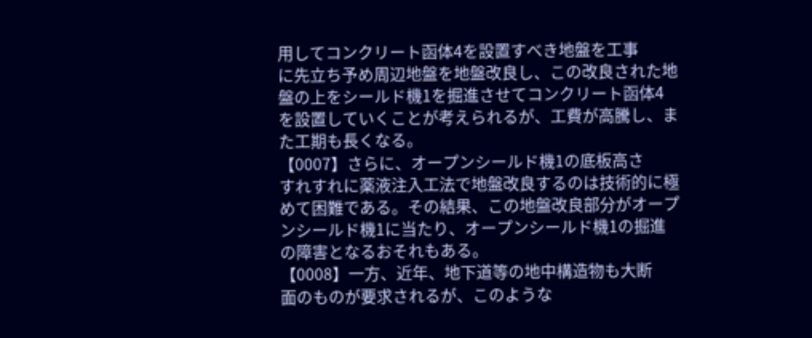用してコンクリート函体4を設置すべき地盤を工事
に先立ち予め周辺地盤を地盤改良し、この改良された地
盤の上をシールド機1を掘進させてコンクリート函体4
を設置していくことが考えられるが、工費が高騰し、ま
た工期も長くなる。
【0007】さらに、オープンシールド機1の底板高さ
すれすれに薬液注入工法で地盤改良するのは技術的に極
めて困難である。その結果、この地盤改良部分がオープ
ンシールド機1に当たり、オープンシールド機1の掘進
の障害となるおそれもある。
【0008】一方、近年、地下道等の地中構造物も大断
面のものが要求されるが、このような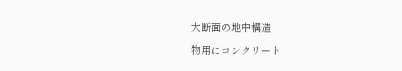大断面の地中構造
物用にコンクリート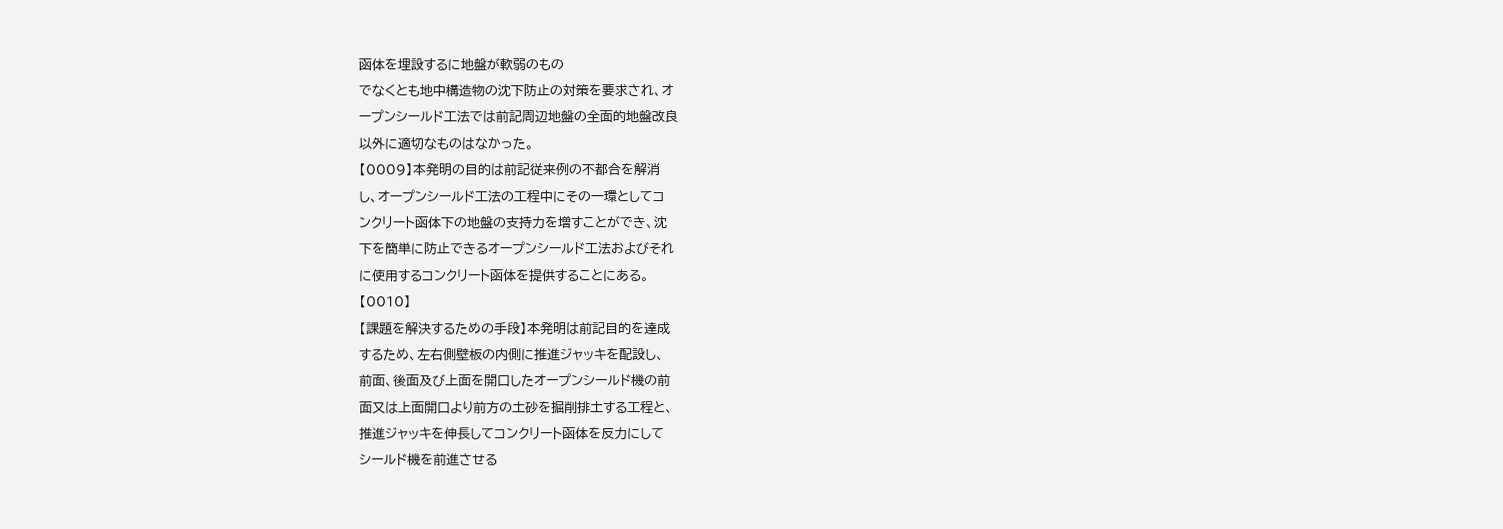函体を埋設するに地盤が軟弱のもの
でなくとも地中構造物の沈下防止の対策を要求され、オ
ープンシールド工法では前記周辺地盤の全面的地盤改良
以外に適切なものはなかった。
【0009】本発明の目的は前記従来例の不都合を解消
し、オープンシールド工法の工程中にその一環としてコ
ンクリート函体下の地盤の支持力を増すことができ、沈
下を簡単に防止できるオープンシールド工法およびそれ
に使用するコンクリート函体を提供することにある。
【0010】
【課題を解決するための手段】本発明は前記目的を達成
するため、左右側壁板の内側に推進ジャッキを配設し、
前面、後面及び上面を開口したオープンシールド機の前
面又は上面開口より前方の土砂を掘削排土する工程と、
推進ジャッキを伸長してコンクリート函体を反力にして
シールド機を前進させる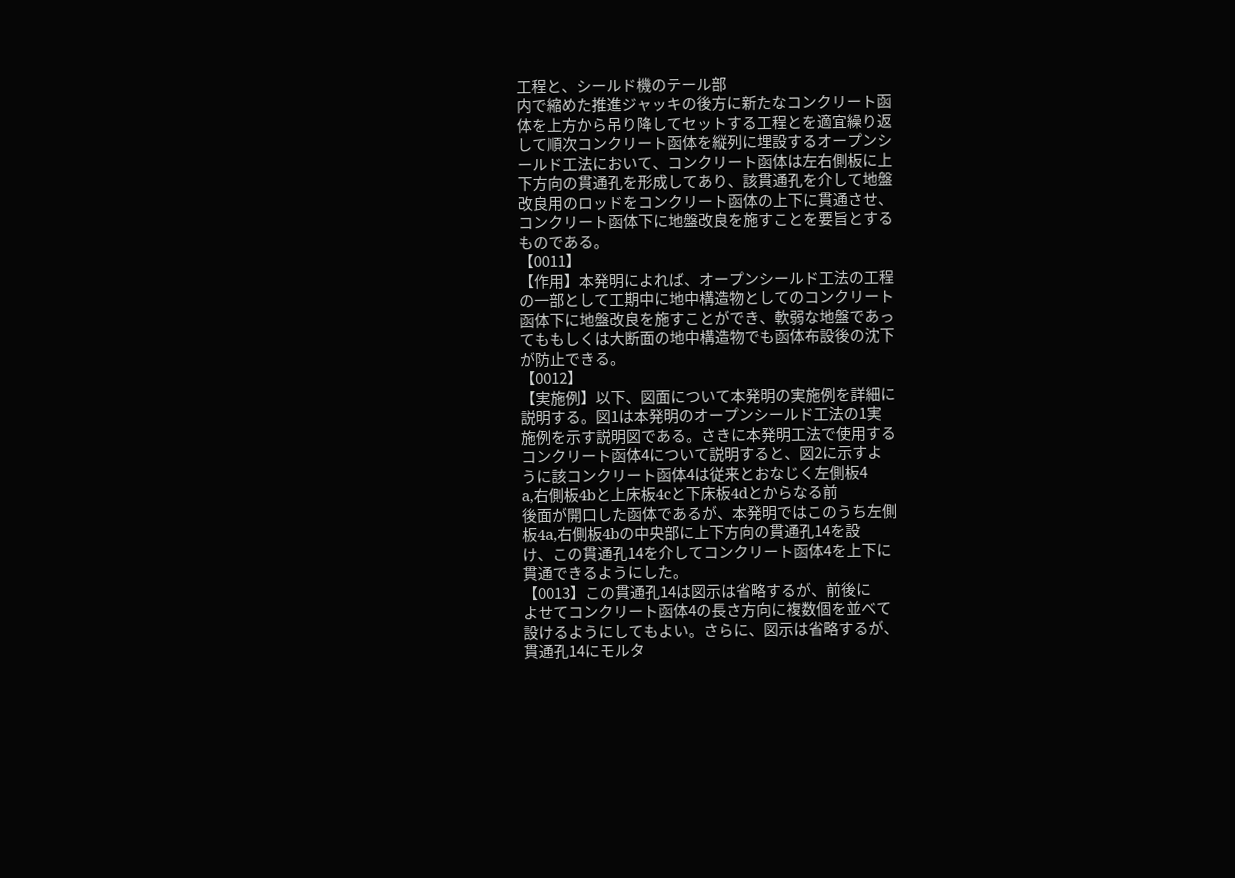工程と、シールド機のテール部
内で縮めた推進ジャッキの後方に新たなコンクリート函
体を上方から吊り降してセットする工程とを適宜繰り返
して順次コンクリート函体を縦列に埋設するオープンシ
ールド工法において、コンクリート函体は左右側板に上
下方向の貫通孔を形成してあり、該貫通孔を介して地盤
改良用のロッドをコンクリート函体の上下に貫通させ、
コンクリート函体下に地盤改良を施すことを要旨とする
ものである。
【0011】
【作用】本発明によれば、オープンシールド工法の工程
の一部として工期中に地中構造物としてのコンクリート
函体下に地盤改良を施すことができ、軟弱な地盤であっ
てももしくは大断面の地中構造物でも函体布設後の沈下
が防止できる。
【0012】
【実施例】以下、図面について本発明の実施例を詳細に
説明する。図1は本発明のオープンシールド工法の1実
施例を示す説明図である。さきに本発明工法で使用する
コンクリート函体4について説明すると、図2に示すよ
うに該コンクリート函体4は従来とおなじく左側板4
a,右側板4bと上床板4cと下床板4dとからなる前
後面が開口した函体であるが、本発明ではこのうち左側
板4a,右側板4bの中央部に上下方向の貫通孔14を設
け、この貫通孔14を介してコンクリート函体4を上下に
貫通できるようにした。
【0013】この貫通孔14は図示は省略するが、前後に
よせてコンクリート函体4の長さ方向に複数個を並べて
設けるようにしてもよい。さらに、図示は省略するが、
貫通孔14にモルタ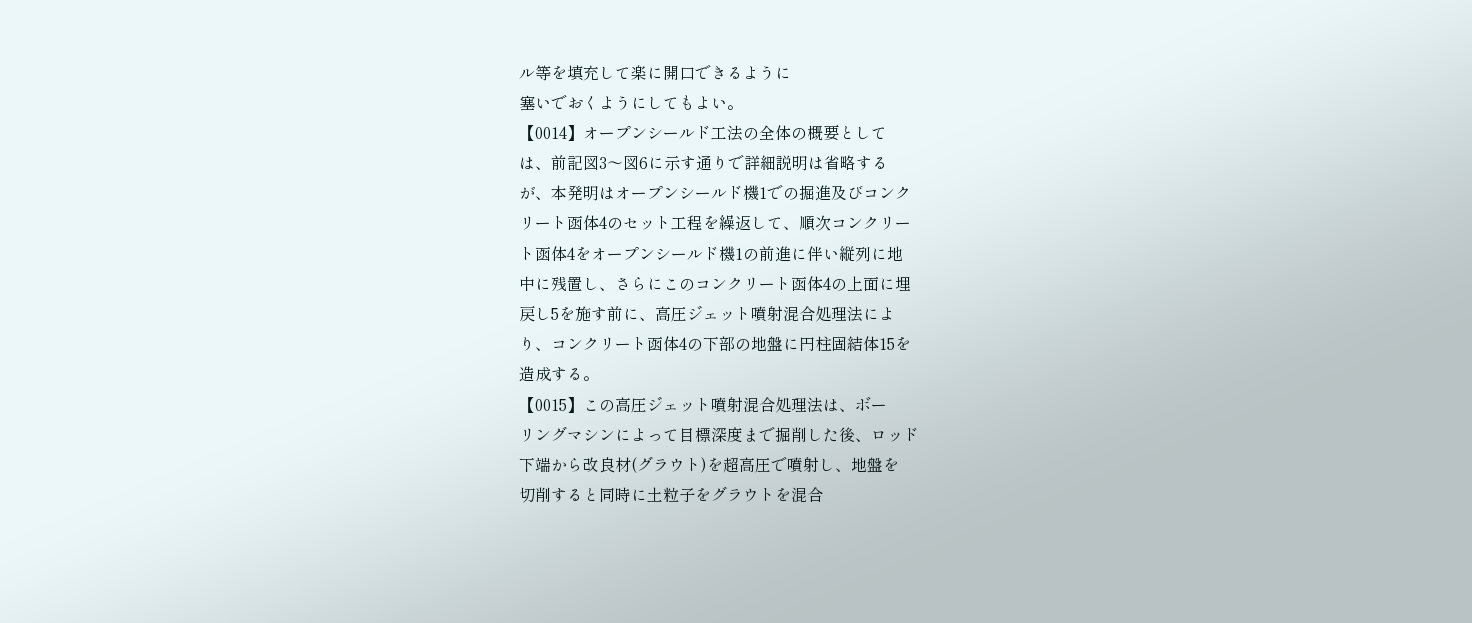ル等を填充して楽に開口できるように
塞いでおくようにしてもよい。
【0014】オープンシールド工法の全体の概要として
は、前記図3〜図6に示す通りで詳細説明は省略する
が、本発明はオープンシールド機1での掘進及びコンク
リート函体4のセット工程を繰返して、順次コンクリー
ト函体4をオープンシールド機1の前進に伴い縦列に地
中に残置し、さらにこのコンクリート函体4の上面に埋
戻し5を施す前に、高圧ジェット噴射混合処理法によ
り、コンクリート函体4の下部の地盤に円柱固結体15を
造成する。
【0015】この高圧ジェット噴射混合処理法は、ボー
リングマシンによって目標深度まで掘削した後、ロッド
下端から改良材(グラウト)を超高圧で噴射し、地盤を
切削すると同時に土粒子をグラウトを混合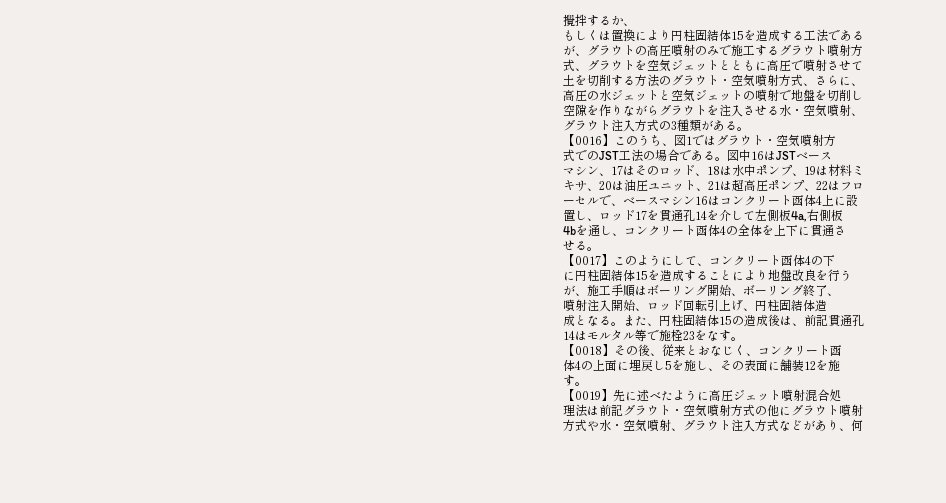攪拌するか、
もしくは置換により円柱固結体15を造成する工法である
が、グラウトの高圧噴射のみで施工するグラウト噴射方
式、グラウトを空気ジェットとともに高圧で噴射させて
土を切削する方法のグラウト・空気噴射方式、さらに、
高圧の水ジェットと空気ジェットの噴射で地盤を切削し
空隙を作りながらグラウトを注入させる水・空気噴射、
グラウト注入方式の3種類がある。
【0016】このうち、図1ではグラウト・空気噴射方
式でのJST工法の場合である。図中16はJSTベース
マシン、17はそのロッド、18は水中ポンプ、19は材料ミ
キサ、20は油圧ユニット、21は超高圧ポンプ、22はフロ
ーセルで、ベースマシン16はコンクリート函体4上に設
置し、ロッド17を貫通孔14を介して左側板4a,右側板
4bを通し、コンクリート函体4の全体を上下に貫通さ
せる。
【0017】このようにして、コンクリート函体4の下
に円柱固結体15を造成することにより地盤改良を行う
が、施工手順はボーリング開始、ボーリング終了、
噴射注入開始、ロッド回転引上げ、円柱固結体造
成となる。また、円柱固結体15の造成後は、前記貫通孔
14はモルタル等で施栓23をなす。
【0018】その後、従来とおなじく、コンクリート函
体4の上面に埋戻し5を施し、その表面に舗装12を施
す。
【0019】先に述べたように高圧ジェット噴射混合処
理法は前記グラウト・空気噴射方式の他にグラウト噴射
方式や水・空気噴射、グラウト注入方式などがあり、何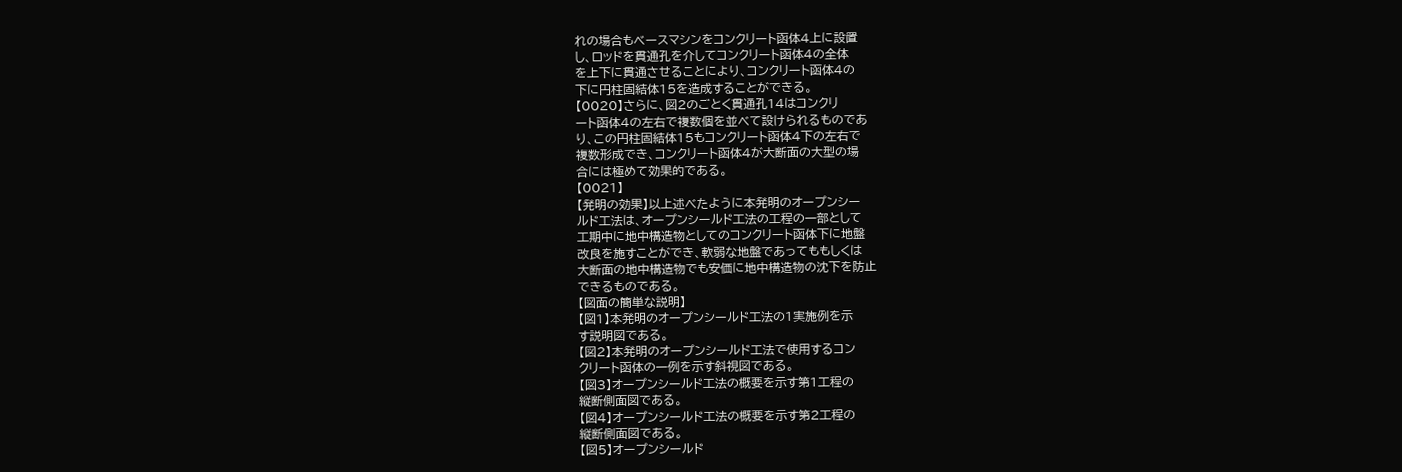れの場合もベースマシンをコンクリート函体4上に設置
し、ロッドを貫通孔を介してコンクリート函体4の全体
を上下に貫通させることにより、コンクリート函体4の
下に円柱固結体15を造成することができる。
【0020】さらに、図2のごとく貫通孔14はコンクリ
ート函体4の左右で複数個を並べて設けられるものであ
り、この円柱固結体15もコンクリート函体4下の左右で
複数形成でき、コンクリート函体4が大断面の大型の場
合には極めて効果的である。
【0021】
【発明の効果】以上述べたように本発明のオープンシー
ルド工法は、オープンシールド工法の工程の一部として
工期中に地中構造物としてのコンクリート函体下に地盤
改良を施すことができ、軟弱な地盤であってももしくは
大断面の地中構造物でも安価に地中構造物の沈下を防止
できるものである。
【図面の簡単な説明】
【図1】本発明のオープンシールド工法の1実施例を示
す説明図である。
【図2】本発明のオープンシールド工法で使用するコン
クリート函体の一例を示す斜視図である。
【図3】オープンシールド工法の概要を示す第1工程の
縦断側面図である。
【図4】オープンシールド工法の概要を示す第2工程の
縦断側面図である。
【図5】オープンシールド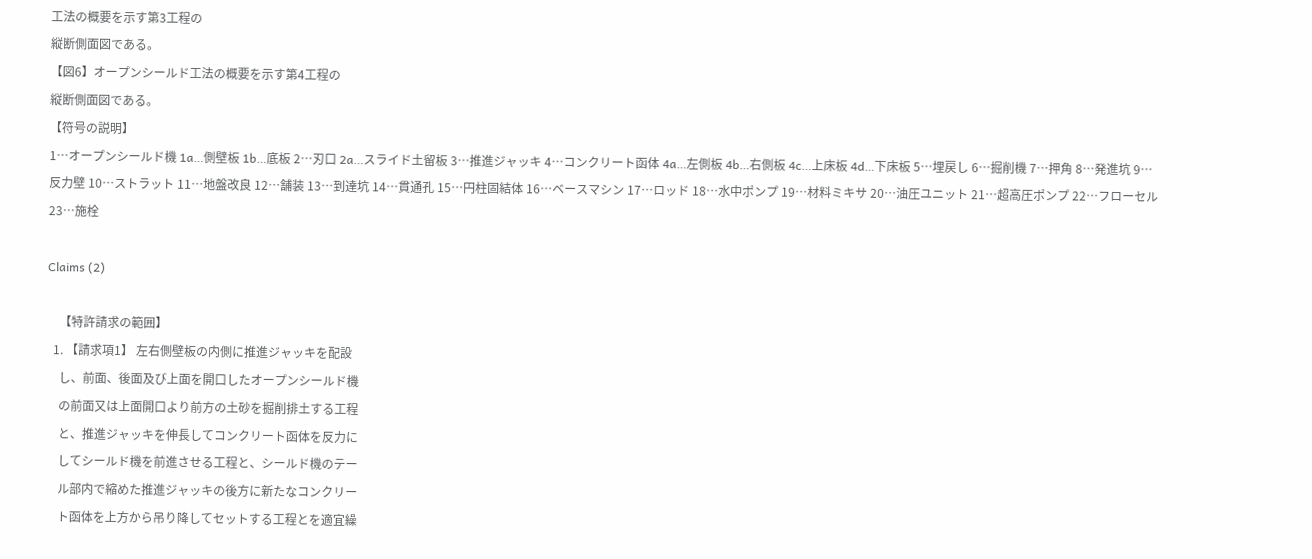工法の概要を示す第3工程の
縦断側面図である。
【図6】オープンシールド工法の概要を示す第4工程の
縦断側面図である。
【符号の説明】
1…オープンシールド機 1a…側壁板 1b…底板 2…刃口 2a…スライド土留板 3…推進ジャッキ 4…コンクリート函体 4a…左側板 4b…右側板 4c…上床板 4d…下床板 5…埋戻し 6…掘削機 7…押角 8…発進坑 9…反力壁 10…ストラット 11…地盤改良 12…舗装 13…到達坑 14…貫通孔 15…円柱固結体 16…ベースマシン 17…ロッド 18…水中ポンプ 19…材料ミキサ 20…油圧ユニット 21…超高圧ポンプ 22…フローセル 23…施栓

Claims (2)

    【特許請求の範囲】
  1. 【請求項1】 左右側壁板の内側に推進ジャッキを配設
    し、前面、後面及び上面を開口したオープンシールド機
    の前面又は上面開口より前方の土砂を掘削排土する工程
    と、推進ジャッキを伸長してコンクリート函体を反力に
    してシールド機を前進させる工程と、シールド機のテー
    ル部内で縮めた推進ジャッキの後方に新たなコンクリー
    ト函体を上方から吊り降してセットする工程とを適宜繰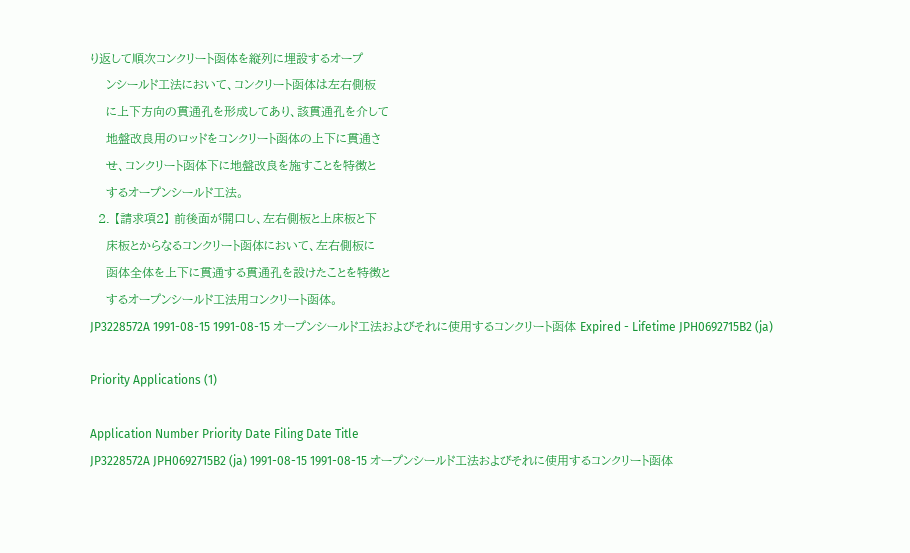り返して順次コンクリート函体を縦列に埋設するオープ
    ンシールド工法において、コンクリート函体は左右側板
    に上下方向の貫通孔を形成してあり、該貫通孔を介して
    地盤改良用のロッドをコンクリート函体の上下に貫通さ
    せ、コンクリート函体下に地盤改良を施すことを特徴と
    するオープンシールド工法。
  2. 【請求項2】 前後面が開口し、左右側板と上床板と下
    床板とからなるコンクリート函体において、左右側板に
    函体全体を上下に貫通する貫通孔を設けたことを特徴と
    するオープンシールド工法用コンクリート函体。
JP3228572A 1991-08-15 1991-08-15 オープンシールド工法およびそれに使用するコンクリート函体 Expired - Lifetime JPH0692715B2 (ja)

Priority Applications (1)

Application Number Priority Date Filing Date Title
JP3228572A JPH0692715B2 (ja) 1991-08-15 1991-08-15 オープンシールド工法およびそれに使用するコンクリート函体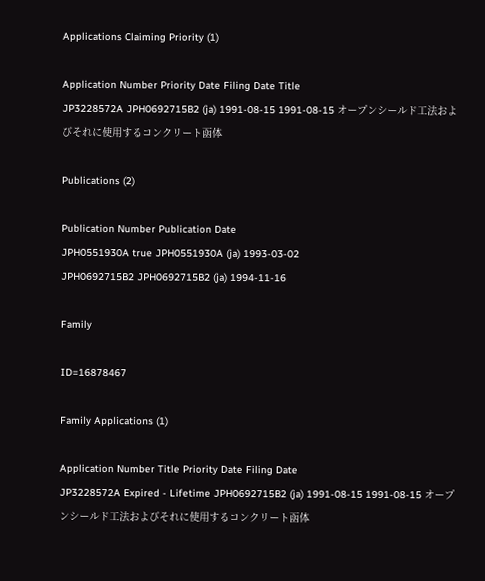Applications Claiming Priority (1)

Application Number Priority Date Filing Date Title
JP3228572A JPH0692715B2 (ja) 1991-08-15 1991-08-15 オープンシールド工法およびそれに使用するコンクリート函体

Publications (2)

Publication Number Publication Date
JPH0551930A true JPH0551930A (ja) 1993-03-02
JPH0692715B2 JPH0692715B2 (ja) 1994-11-16

Family

ID=16878467

Family Applications (1)

Application Number Title Priority Date Filing Date
JP3228572A Expired - Lifetime JPH0692715B2 (ja) 1991-08-15 1991-08-15 オープンシールド工法およびそれに使用するコンクリート函体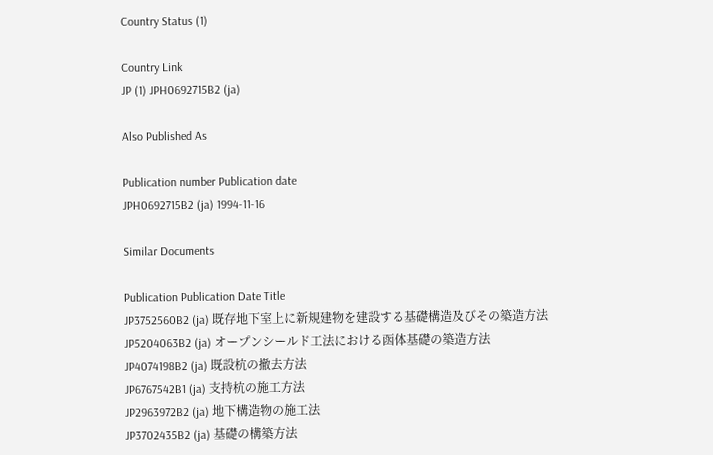Country Status (1)

Country Link
JP (1) JPH0692715B2 (ja)

Also Published As

Publication number Publication date
JPH0692715B2 (ja) 1994-11-16

Similar Documents

Publication Publication Date Title
JP3752560B2 (ja) 既存地下室上に新規建物を建設する基礎構造及びその築造方法
JP5204063B2 (ja) オープンシールド工法における函体基礎の築造方法
JP4074198B2 (ja) 既設杭の撤去方法
JP6767542B1 (ja) 支持杭の施工方法
JP2963972B2 (ja) 地下構造物の施工法
JP3702435B2 (ja) 基礎の構築方法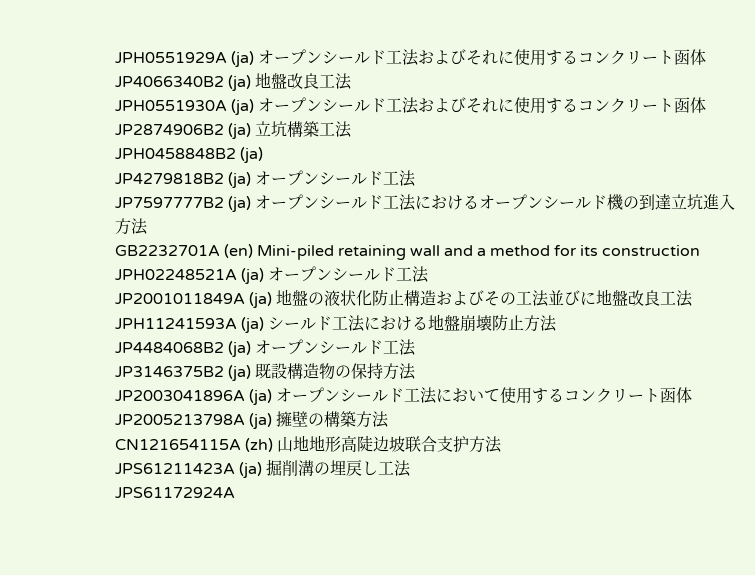JPH0551929A (ja) オープンシールド工法およびそれに使用するコンクリート函体
JP4066340B2 (ja) 地盤改良工法
JPH0551930A (ja) オープンシールド工法およびそれに使用するコンクリート函体
JP2874906B2 (ja) 立坑構築工法
JPH0458848B2 (ja)
JP4279818B2 (ja) オープンシールド工法
JP7597777B2 (ja) オープンシールド工法におけるオープンシールド機の到達立坑進入方法
GB2232701A (en) Mini-piled retaining wall and a method for its construction
JPH02248521A (ja) オープンシールド工法
JP2001011849A (ja) 地盤の液状化防止構造およびその工法並びに地盤改良工法
JPH11241593A (ja) シールド工法における地盤崩壊防止方法
JP4484068B2 (ja) オープンシールド工法
JP3146375B2 (ja) 既設構造物の保持方法
JP2003041896A (ja) オープンシールド工法において使用するコンクリート函体
JP2005213798A (ja) 擁壁の構築方法
CN121654115A (zh) 山地地形高陡边坡联合支护方法
JPS61211423A (ja) 掘削溝の埋戻し工法
JPS61172924A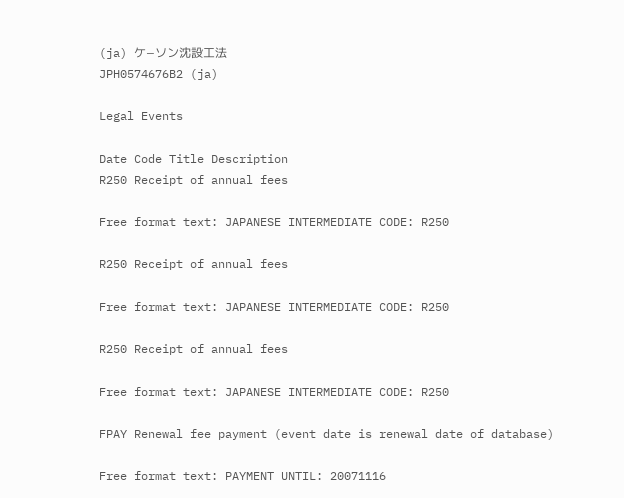(ja) ケ−ソン沈設工法
JPH0574676B2 (ja)

Legal Events

Date Code Title Description
R250 Receipt of annual fees

Free format text: JAPANESE INTERMEDIATE CODE: R250

R250 Receipt of annual fees

Free format text: JAPANESE INTERMEDIATE CODE: R250

R250 Receipt of annual fees

Free format text: JAPANESE INTERMEDIATE CODE: R250

FPAY Renewal fee payment (event date is renewal date of database)

Free format text: PAYMENT UNTIL: 20071116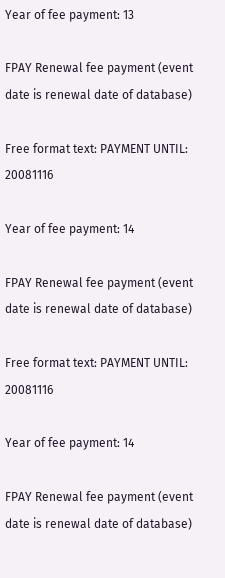Year of fee payment: 13

FPAY Renewal fee payment (event date is renewal date of database)

Free format text: PAYMENT UNTIL: 20081116

Year of fee payment: 14

FPAY Renewal fee payment (event date is renewal date of database)

Free format text: PAYMENT UNTIL: 20081116

Year of fee payment: 14

FPAY Renewal fee payment (event date is renewal date of database)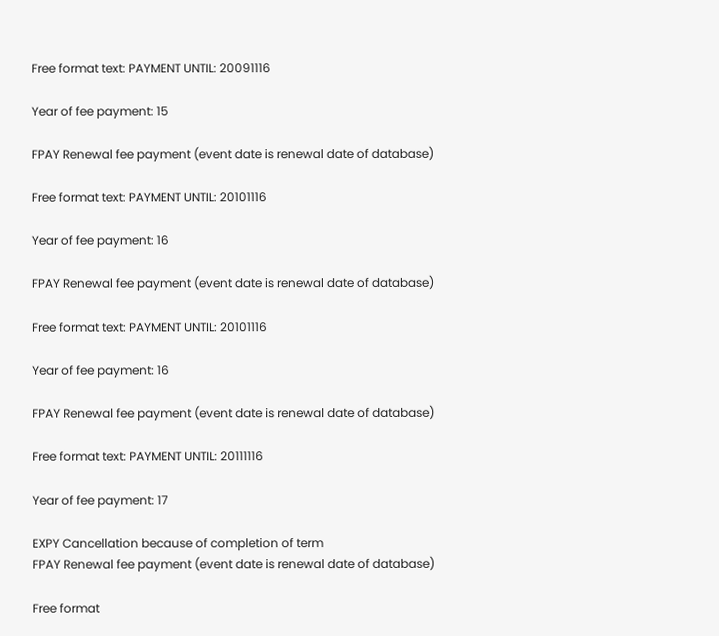Free format text: PAYMENT UNTIL: 20091116

Year of fee payment: 15

FPAY Renewal fee payment (event date is renewal date of database)

Free format text: PAYMENT UNTIL: 20101116

Year of fee payment: 16

FPAY Renewal fee payment (event date is renewal date of database)

Free format text: PAYMENT UNTIL: 20101116

Year of fee payment: 16

FPAY Renewal fee payment (event date is renewal date of database)

Free format text: PAYMENT UNTIL: 20111116

Year of fee payment: 17

EXPY Cancellation because of completion of term
FPAY Renewal fee payment (event date is renewal date of database)

Free format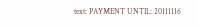text: PAYMENT UNTIL: 20111116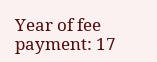Year of fee payment: 17